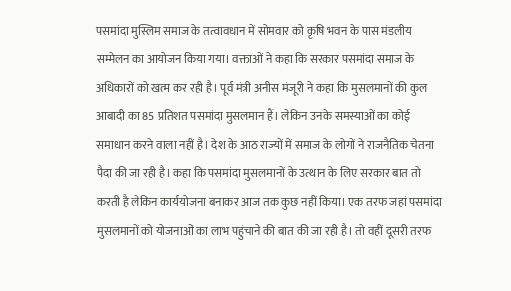पसमांदा मुस्लिम समाज के तत्वावधान में सोमवार को कृषि भवन के पास मंडलीय सम्मेलन का आयोजन किया गया। वक्ताओं ने कहा कि सरकार पसमांदा समाज के अधिकारों को खत्म कर रही है। पूर्व मंत्री अनीस मंजूरी ने कहा कि मुसलमानों की कुल आबादी का 85 प्रतिशत पसमांदा मुसलमान हैं। लेकिन उनके समस्याओं का कोई समाधान करने वाला नहीं है। देश के आठ राज्यों में समाज के लोगों ने राजनैतिक चेतना पैदा की जा रही है। कहा कि पसमांदा मुसलमानों के उत्थान के लिए सरकार बात तो करती है लेकिन कार्ययोजना बनाकर आज तक कुछ नहीं किया। एक तरफ जहां पसमांदा मुसलमानों को योजनाओं का लाभ पहुंचाने की बात की जा रही है। तो वहीं दूसरी तरफ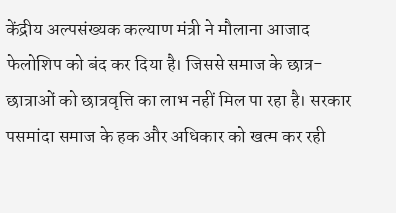केंद्रीय अल्पसंख्यक कल्याण मंत्री ने मौलाना आजाद फेलोशिप को बंद कर दिया है। जिससे समाज के छात्र- छात्राओं को छात्रवृत्ति का लाभ नहीं मिल पा रहा है। सरकार पसमांदा समाज के हक और अधिकार को खत्म कर रही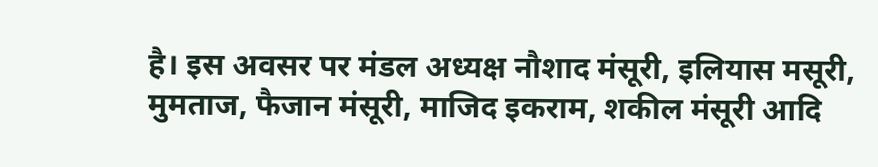है। इस अवसर पर मंडल अध्यक्ष नौशाद मंसूरी, इलियास मसूरी, मुमताज, फैजान मंसूरी, माजिद इकराम, शकील मंसूरी आदि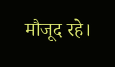मौजूद रहे।